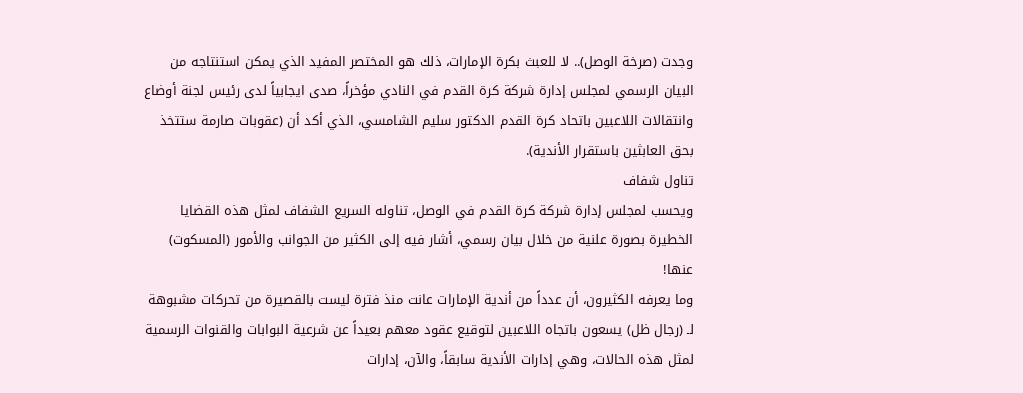وجدت (صرخة الوصل).. لا للعبث بكرة الإمارات، ذلك هو المختصر المفيد الذي يمكن استنتاجه من البيان الرسمي لمجلس إدارة شركة كرة القدم في النادي مؤخراً، صدى ايجابياً لدى رئيس لجنة أوضاع وانتقالات اللاعبين باتحاد كرة القدم الدكتور سليم الشامسي، الذي أكد أن (عقوبات صارمة ستتخذ بحق العابثين باستقرار الأندية).
تناول شفاف
ويحسب لمجلس إدارة شركة كرة القدم في الوصل، تناوله السريع الشفاف لمثل هذه القضايا الخطيرة بصورة علنية من خلال بيان رسمي، أشار فيه إلى الكثير من الجوانب والأمور (المسكوت) عنها!
وما يعرفه الكثيرون، أن عدداً من أندية الإمارات عانت منذ فترة ليست بالقصيرة من تحركات مشبوهة لـ (رجال ظل) يسعون باتجاه اللاعبين لتوقيع عقود معهم بعيداً عن شرعية البوابات والقنوات الرسمية لمثل هذه الحالات، وهي إدارات الأندية سابقاً، والآن، إدارات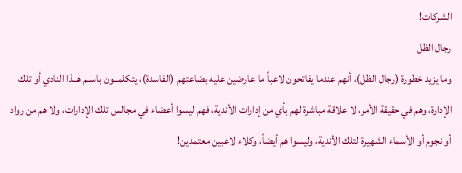الشركات!
رجال الظل
وما يزيد خطورة (رجال الظل)، أنهم عندما يفاتحون لاعباً ما عارضين عليه بضاعتهم (الفاسدة)، يتكلمــون باســم هــذا النادي أو تلك الإدارة، وهم في حقيقة الأمر، لا علاقة مباشرة لهم بأي من إدارات الأندية، فهم ليسوا أعضاء في مجالس تلك الإدارات، ولا هم من رواد أو نجوم أو الأسماء الشهيرة لتلك الأندية، وليسوا هم أيضاً، وكلاء لاعبين معتمدين!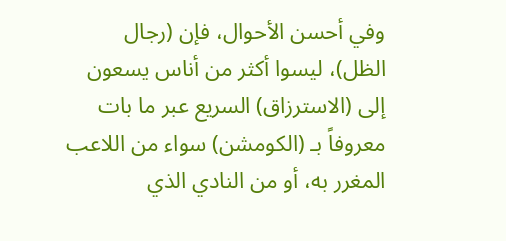وفي أحسن الأحوال، فإن (رجال الظل)، ليسوا أكثر من أناس يسعون إلى (الاسترزاق) السريع عبر ما بات معروفاً بـ (الكومشن) سواء من اللاعب المغرر به، أو من النادي الذي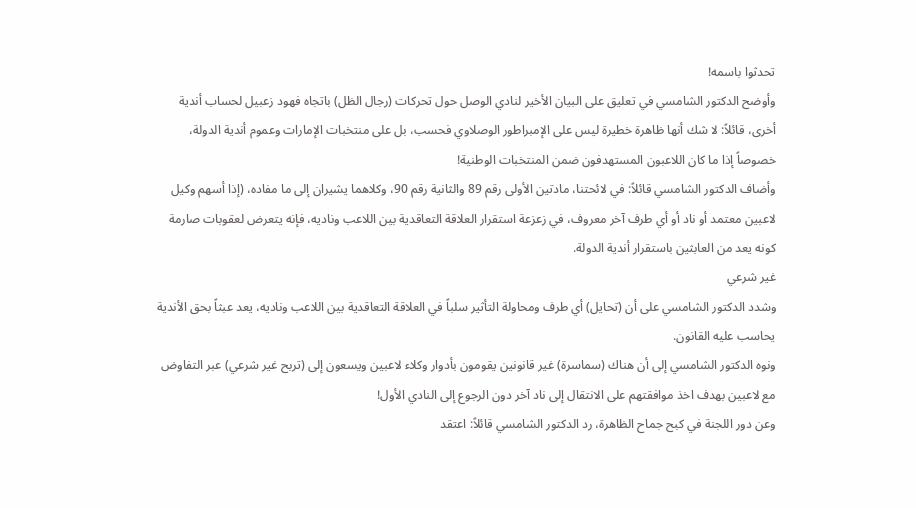تحدثوا باسمه!
وأوضح الدكتور الشامسي في تعليق على البيان الأخير لنادي الوصل حول تحركات (رجال الظل) باتجاه فهود زعبيل لحساب أندية أخرى، قائلاً: لا شك أنها ظاهرة خطيرة ليس على الإمبراطور الوصلاوي فحسب، بل على منتخبات الإمارات وعموم أندية الدولة، خصوصاً إذا ما كان اللاعبون المستهدفون ضمن المنتخبات الوطنية!
وأضاف الدكتور الشامسي قائلاً: في لائحتنا، مادتين الأولى رقم 89 والثانية رقم 90، وكلاهما يشيران إلى ما مفاده، (إذا أسهم وكيل لاعبين معتمد أو ناد أو أي طرف آخر معروف، في زعزعة استقرار العلاقة التعاقدية بين اللاعب وناديه، فإنه يتعرض لعقوبات صارمة كونه يعد من العابثين باستقرار أندية الدولة.
غير شرعي
وشدد الدكتور الشامسي على أن (تحايل) أي طرف ومحاولة التأثير سلباً في العلاقة التعاقدية بين اللاعب وناديه، يعد عبثاً بحق الأندية يحاسب عليه القانون.
ونوه الدكتور الشامسي إلى أن هناك (سماسرة) غير قانونين يقومون بأدوار وكلاء لاعبين ويسعون إلى (تربح غير شرعي) عبر التفاوض مع لاعبين بهدف اخذ موافقتهم على الانتقال إلى ناد آخر دون الرجوع إلى النادي الأول!
وعن دور اللجنة في كبح جماح الظاهرة، رد الدكتور الشامسي قائلاً: اعتقد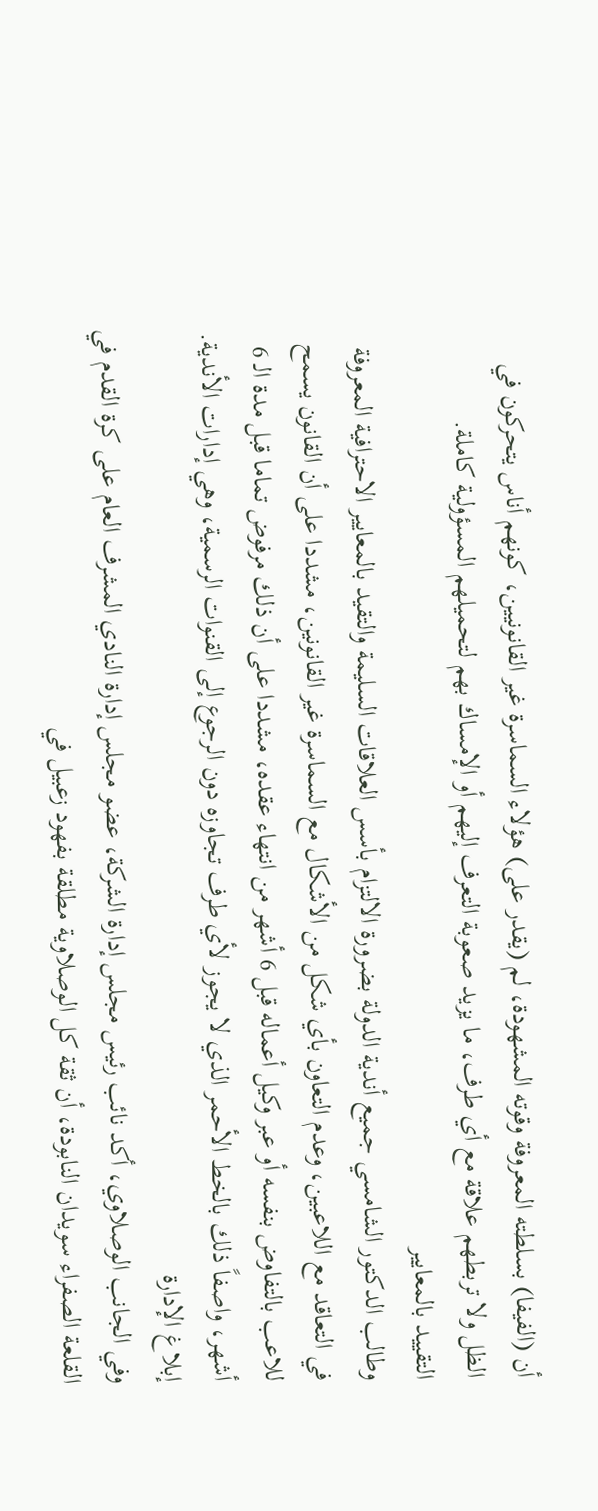أن (الفيفا) بسلطته المعروفة وقوته المشهودة، لم (يقدر على) هؤلاء السماسرة غير القانونيين، كونهم أناس يتحركون في الظل ولا تربطهم علاقة مع أي طرف، ما يزيد صعوبة التعرف إليهم أو الإمساك بهم لتحميلهم المسؤولية كاملة.
التقييد بالمعايير
وطالب الدكتور الشامسي جميع أندية الدولة بضرورة الالتزام بأسس العلاقات السليمة والتقيد بالمعايير الاحترافية المعروفة في التعاقد مع اللاعبين، وعدم التعاون بأي شكل من الأشكال مع السماسرة غير القانونين، مشددا على أن القانون يسمح للاعب بالتفاوض بنفسه أو عبر وكيل أعماله قبل 6 أشهر من انتهاء عقده، مشددا على أن ذلك مرفوض تماما قبل مدة الـ 6 أشهر، واصفاً ذلك بالخط الأحمر الذي لا يجوز لأي طرف تجاوزه دون الرجوع إلى القنوات الرسمية، وهي إدارات الأندية.
إبلاغ الإدارة
وفي الجانب الوصلاوي، أكد نائب رئيس مجلس إدارة الشركة، عضو مجلس إدارة النادي المشرف العام على كرة القدم في القلعة الصفراء سويدان النابودة، أن ثقة كل الوصلاوية مطلقة بفهود زعبيل في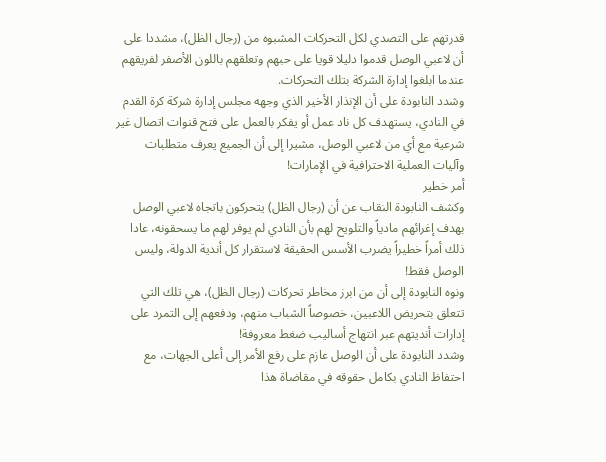قدرتهم على التصدي لكل التحركات المشبوه من (رجال الظل)، مشددا على أن لاعبي الوصل قدموا دليلا قويا على حبهم وتعلقهم باللون الأصفر لفريقهم عندما ابلغوا إدارة الشركة بتلك التحركات.
وشدد النابودة على أن الإنذار الأخير الذي وجهه مجلس إدارة شركة كرة القدم في النادي، يستهدف كل ناد عمل أو يفكر بالعمل على فتح قنوات اتصال غير شرعية مع أي من لاعبي الوصل، مشيرا إلى أن الجميع يعرف متطلبات وآليات العملية الاحترافية في الإمارات!
أمر خطير
وكشف النابودة النقاب عن أن (رجال الظل) يتحركون باتجاه لاعبي الوصل بهدف إغرائهم مادياً والتلويح لهم بأن النادي لم يوفر لهم ما يسحقونه، عادا ذلك أمراً خطيراً يضرب الأسس الحقيقة لاستقرار كل أندية الدولة، وليس الوصل فقط!
ونوه النابودة إلى أن من ابرز مخاطر تحركات (رجال الظل)، هي تلك التي تتعلق بتحريض اللاعبين، خصوصاً الشباب منهم، ودفعهم إلى التمرد على إدارات أنديتهم عبر انتهاج أساليب ضغط معروفة!
وشدد النابودة على أن الوصل عازم على رفع الأمر إلى أعلى الجهات، مع احتفاظ النادي بكامل حقوقه في مقاضاة هذا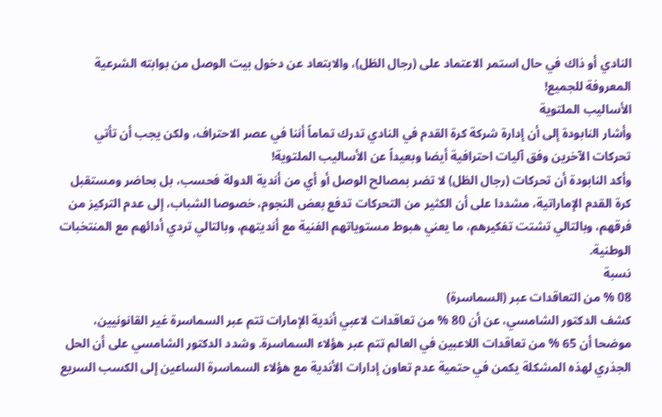النادي أو ذاك في حال استمر الاعتماد على (رجال الظل)، والابتعاد عن دخول بيت الوصل من بوابته الشرعية المعروفة للجميع!
الأساليب الملتوية
وأشار النابودة إلى أن إدارة شركة كرة القدم في النادي تدرك تماماً أننا في عصر الاحتراف، ولكن يجب أن تأتي تحركات الآخرين وفق آليات احترافية أيضا وبعيداً عن الأساليب الملتوية!
وأكد النابودة أن تحركات (رجال الظل) لا تضر بمصالح الوصل أو أي من أندية الدولة فحسب، بل بحاضر ومستقبل كرة القدم الإماراتية، مشددا على أن الكثير من التحركات تدفع بعض النجوم، خصوصا الشباب، إلى عدم التركيز من فرقهم، وبالتالي تشتت تفكيرهم، ما يعني هبوط مستوياتهم الفنية مع أنديتهم، وبالتالي تردي أدائهم مع المنتخبات الوطنية.
نسبة
08 % من التعاقدات عبر (السماسرة)
كشف الدكتور الشامسي، عن أن 80 % من تعاقدات لاعبي أندية الإمارات تتم عبر السماسرة غير القانونيين، موضحا أن 65 % من تعاقدات اللاعبين في العالم تتم عبر هؤلاء السماسرة. وشدد الدكتور الشامسي على أن الحل الجذري لهذه المشكلة يكمن في حتمية عدم تعاون إدارات الأندية مع هؤلاء السماسرة الساعين إلى الكسب السريع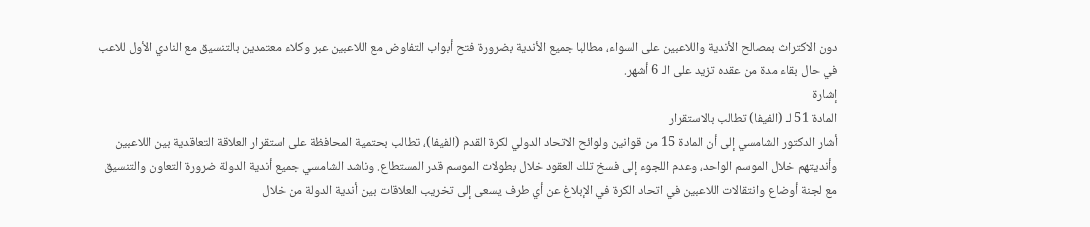دون الاكتراث بمصالح الأندية واللاعبين على السواء، مطالبا جميع الأندية بضرورة فتح أبواب التفاوض مع اللاعبين عبر وكلاء معتمدين بالتنسيق مع النادي الأول للاعب في حال بقاء مدة من عقده تزيد على الـ 6 أشهر.
إشارة
المادة 51 لـ (الفيفا) تطالب بالاستقرار
أشار الدكتور الشامسي إلى أن المادة 15 من قوانين ولوائح الاتحاد الدولي لكرة القدم (الفيفا)، تطالب بحتمية المحافظة على استقرار العلاقة التعاقدية بين اللاعبين وأنديتهم خلال الموسم الواحد، وعدم اللجوء إلى فسخ تلك العقود خلال بطولات الموسم قدر المستطاع. وناشد الشامسي جميع أندية الدولة ضرورة التعاون والتنسيق مع لجنة أوضاع وانتقالات اللاعبين في اتحاد الكرة في الإبلاغ عن أي طرف يسعى إلى تخريب العلاقات بين أندية الدولة من خلال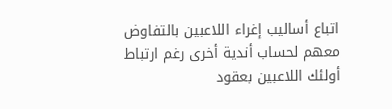اتباع أساليب إغراء اللاعبين بالتفاوض معهم لحساب أندية أخرى رغم ارتباط أولئك اللاعبين بعقود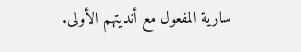سارية المفعول مع أنديتهم الأولى.